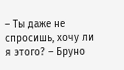– Ты даже не спросишь, хочу ли я этого? – Бруно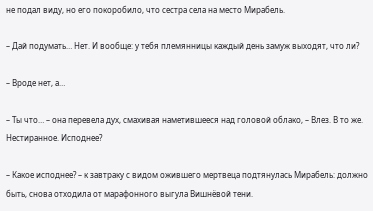не подал виду, но его покоробило, что сестра села на место Мирабель.

– Дай подумать… Нет. И вообще: у тебя племянницы каждый день замуж выходят, что ли?

– Вроде нет, а…

– Ты что… – она перевела дух, смахивая наметившееся над головой облако, – Влез. В то же. Нестиранное. Исподнее?

– Какое исподнее? – к завтраку с видом ожившего мертвеца подтянулась Мирабель: должно быть, снова отходила от марафонного выгула Вишнёвой тени.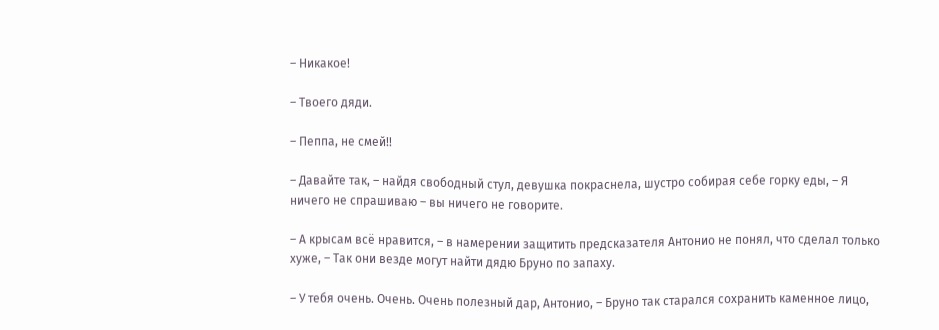– Никакое!

– Твоего дяди.

– Пеппа, не смей!!

– Давайте так, – найдя свободный стул, девушка покраснела, шустро собирая себе горку еды, – Я ничего не спрашиваю – вы ничего не говорите.

– А крысам всё нравится, – в намерении защитить предсказателя Антонио не понял, что сделал только хуже, – Так они везде могут найти дядю Бруно по запаху.

– У тебя очень. Очень. Очень полезный дар, Антонио, – Бруно так старался сохранить каменное лицо,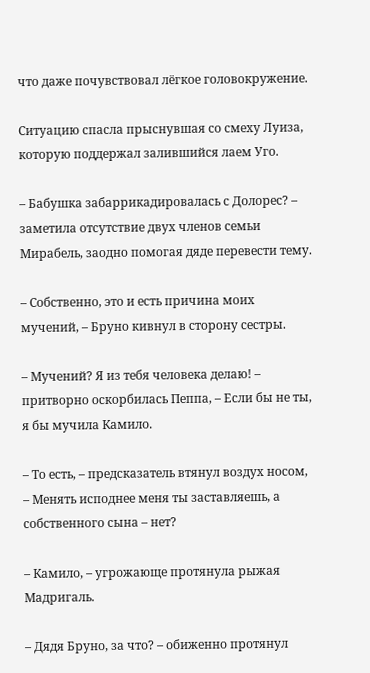что даже почувствовал лёгкое головокружение.

Ситуацию спасла прыснувшая со смеху Луиза, которую поддержал залившийся лаем Уго.

– Бабушка забаррикадировалась с Долорес? – заметила отсутствие двух членов семьи Мирабель, заодно помогая дяде перевести тему.

– Собственно, это и есть причина моих мучений, – Бруно кивнул в сторону сестры.

– Мучений? Я из тебя человека делаю! – притворно оскорбилась Пеппа, – Если бы не ты, я бы мучила Камило.

– То есть, – предсказатель втянул воздух носом, – Менять исподнее меня ты заставляешь, а собственного сына – нет?

– Камило, – угрожающе протянула рыжая Мадригаль.

– Дядя Бруно, за что? – обиженно протянул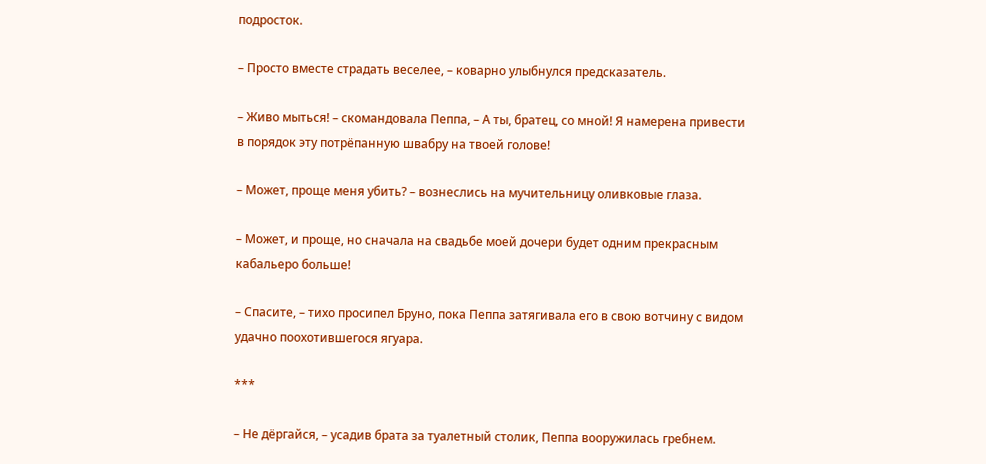подросток.

– Просто вместе страдать веселее, – коварно улыбнулся предсказатель.

– Живо мыться! – скомандовала Пеппа, – А ты, братец, со мной! Я намерена привести в порядок эту потрёпанную швабру на твоей голове!

– Может, проще меня убить? – вознеслись на мучительницу оливковые глаза.

– Может, и проще, но сначала на свадьбе моей дочери будет одним прекрасным кабальеро больше!

– Спасите, – тихо просипел Бруно, пока Пеппа затягивала его в свою вотчину с видом удачно поохотившегося ягуара.

***

– Не дёргайся, – усадив брата за туалетный столик, Пеппа вооружилась гребнем.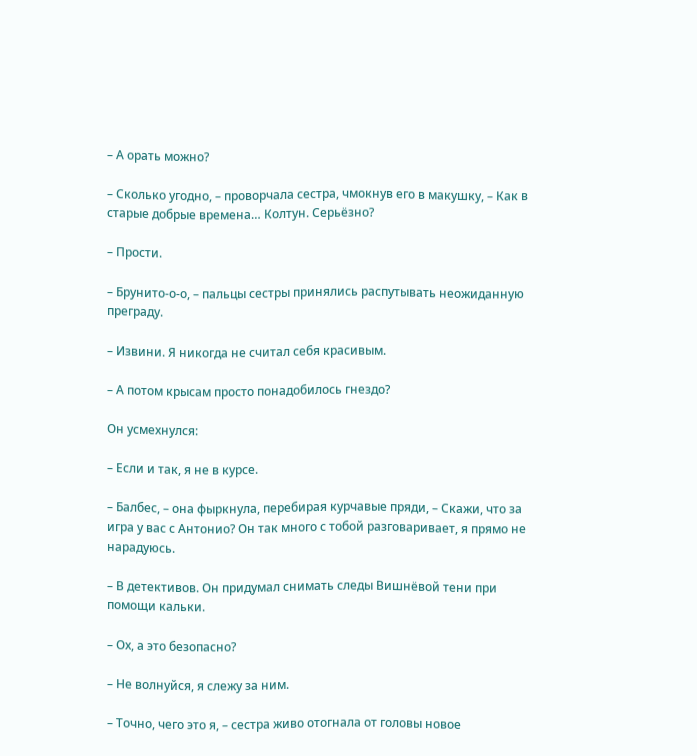– А орать можно?

– Сколько угодно, – проворчала сестра, чмокнув его в макушку, – Как в старые добрые времена… Колтун. Серьёзно?

– Прости.

– Брунито-о-о, – пальцы сестры принялись распутывать неожиданную преграду.

– Извини. Я никогда не считал себя красивым.

– А потом крысам просто понадобилось гнездо?

Он усмехнулся:

– Если и так, я не в курсе.

– Балбес, – она фыркнула, перебирая курчавые пряди, – Скажи, что за игра у вас с Антонио? Он так много с тобой разговаривает, я прямо не нарадуюсь.

– В детективов. Он придумал снимать следы Вишнёвой тени при помощи кальки.

– Ох, а это безопасно?

– Не волнуйся, я слежу за ним.

– Точно, чего это я, – сестра живо отогнала от головы новое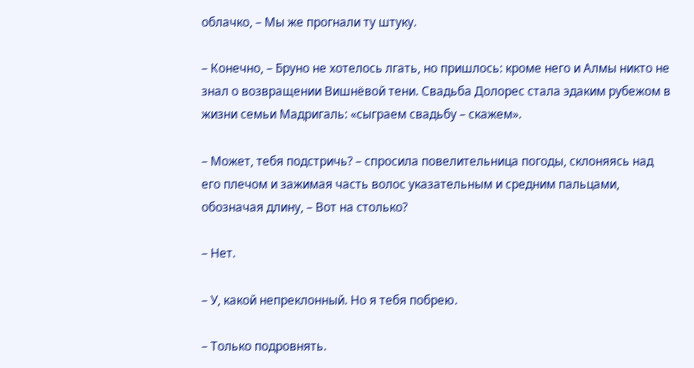облачко, – Мы же прогнали ту штуку.

– Конечно, – Бруно не хотелось лгать, но пришлось: кроме него и Алмы никто не знал о возвращении Вишнёвой тени. Свадьба Долорес стала эдаким рубежом в жизни семьи Мадригаль: «сыграем свадьбу – скажем».

– Может, тебя подстричь? – спросила повелительница погоды, склоняясь над его плечом и зажимая часть волос указательным и средним пальцами, обозначая длину, – Вот на столько?

– Нет.

– У, какой непреклонный. Но я тебя побрею.

– Только подровнять.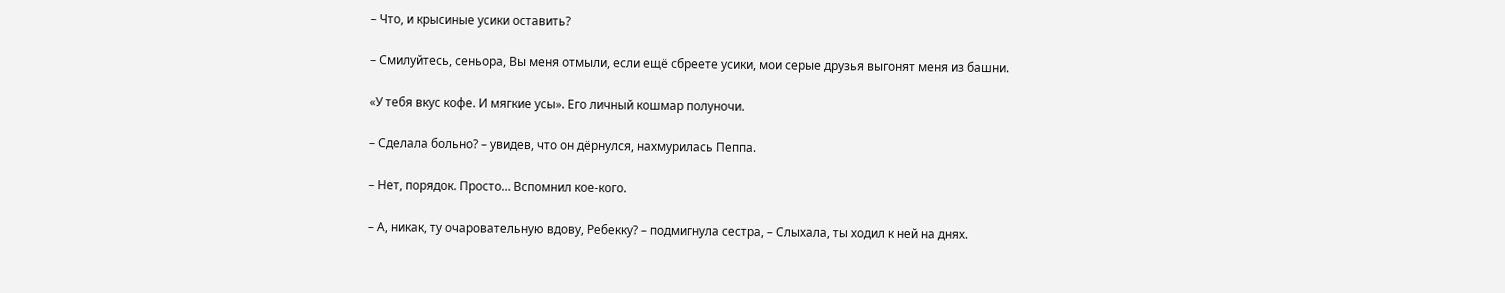– Что, и крысиные усики оставить?

– Смилуйтесь, сеньора, Вы меня отмыли, если ещё сбреете усики, мои серые друзья выгонят меня из башни.

«У тебя вкус кофе. И мягкие усы». Его личный кошмар полуночи.

– Сделала больно? – увидев, что он дёрнулся, нахмурилась Пеппа.

– Нет, порядок. Просто… Вспомнил кое-кого.

– А, никак, ту очаровательную вдову, Ребекку? – подмигнула сестра, – Слыхала, ты ходил к ней на днях.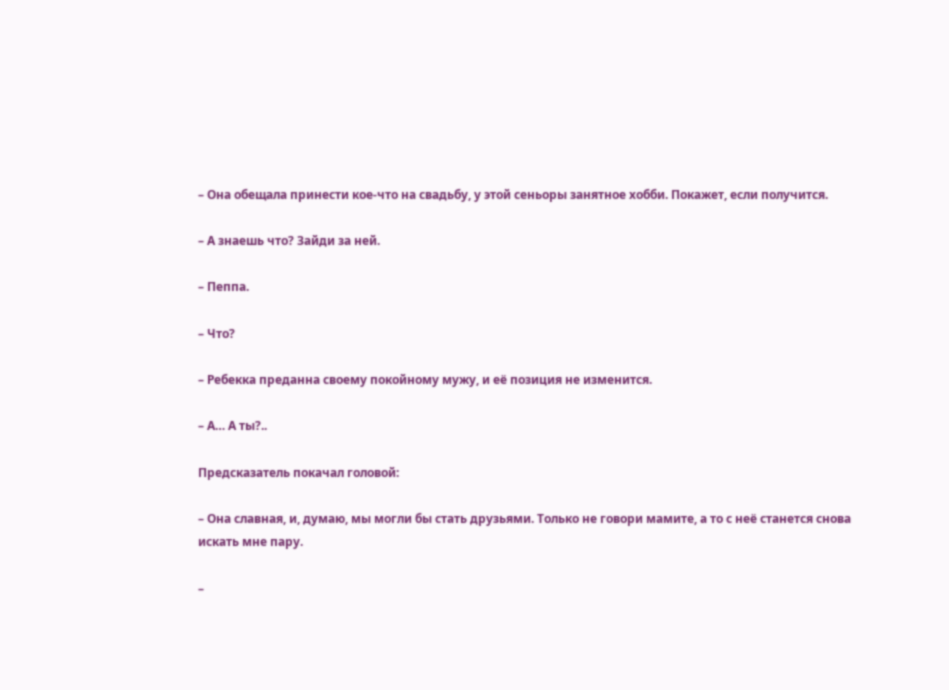– Она обещала принести кое-что на свадьбу, у этой сеньоры занятное хобби. Покажет, если получится.

– А знаешь что? Зайди за ней.

– Пеппа.

– Что?

– Ребекка преданна своему покойному мужу, и её позиция не изменится.

– А… А ты?..

Предсказатель покачал головой:

– Она славная, и, думаю, мы могли бы стать друзьями. Только не говори мамите, а то с неё станется снова искать мне пару.

–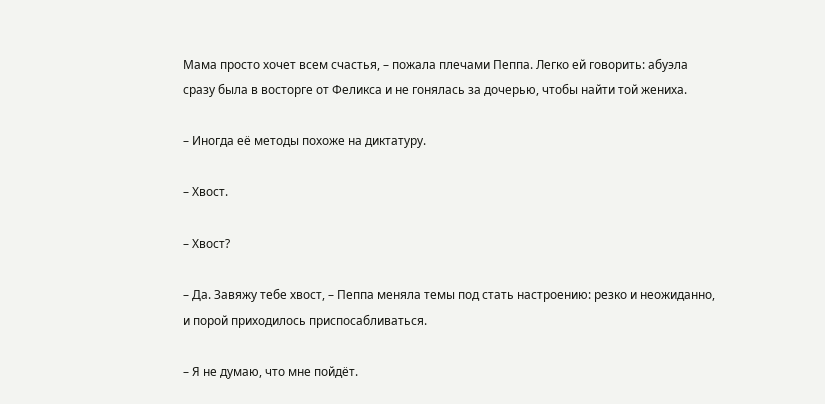Мама просто хочет всем счастья, – пожала плечами Пеппа. Легко ей говорить: абуэла сразу была в восторге от Феликса и не гонялась за дочерью, чтобы найти той жениха.

– Иногда её методы похоже на диктатуру.

– Хвост.

– Хвост?

– Да. Завяжу тебе хвост, – Пеппа меняла темы под стать настроению: резко и неожиданно, и порой приходилось приспосабливаться.

– Я не думаю, что мне пойдёт.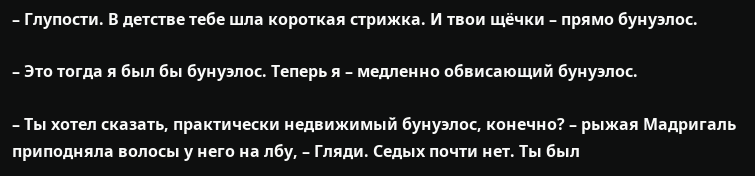– Глупости. В детстве тебе шла короткая стрижка. И твои щёчки – прямо бунуэлос.

– Это тогда я был бы бунуэлос. Теперь я – медленно обвисающий бунуэлос.

– Ты хотел сказать, практически недвижимый бунуэлос, конечно? – рыжая Мадригаль приподняла волосы у него на лбу, – Гляди. Седых почти нет. Ты был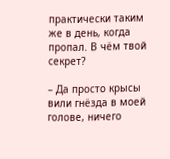практически таким же в день, когда пропал. В чём твой секрет?

– Да просто крысы вили гнёзда в моей голове, ничего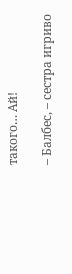такого… Ай!

– Балбес, – сестра игриво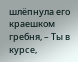шлёпнула его краешком гребня, – Ты в курсе,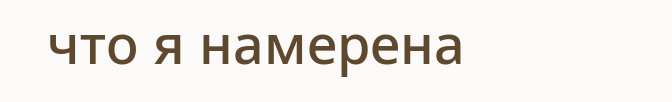что я намерена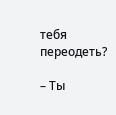тебя переодеть?

– Ты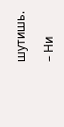шутишь.

– Ни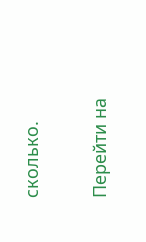сколько.

Перейти на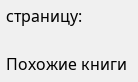страницу:

Похожие книги